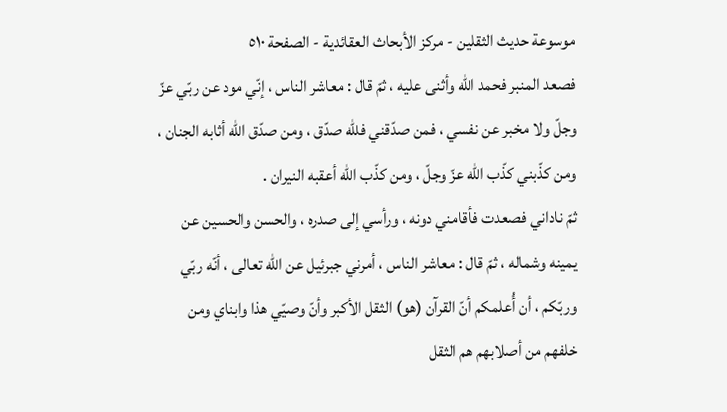موسوعة حديث الثقلين - مركز الأبحاث العقائدية - الصفحة ٥١٠
فصعد المنبر فحمد الله وأثنى عليه ، ثمّ قال : معاشر الناس ، إنّي مود عن ربّي عزّ وجلّ ولا مخبر عن نفسي ، فمن صدّقني فللّه صدّق ، ومن صدّق الله أثابه الجنان ، ومن كذّبني كذّب الله عزّ وجلّ ، ومن كذّب الله أعقبه النيران .
ثمّ ناداني فصعدت فأقامني دونه ، ورأسي إلى صدره ، والحسن والحسين عن يمينه وشماله ، ثمّ قال : معاشر الناس ، أمرني جبرئيل عن الله تعالى ، أنّه ربّي وربّكم ، أن أُعلمكم أنّ القرآن (هو) الثقل الأكبر وأنّ وصيّي هذا وابناي ومن خلفهم من أصلابهم هم الثقل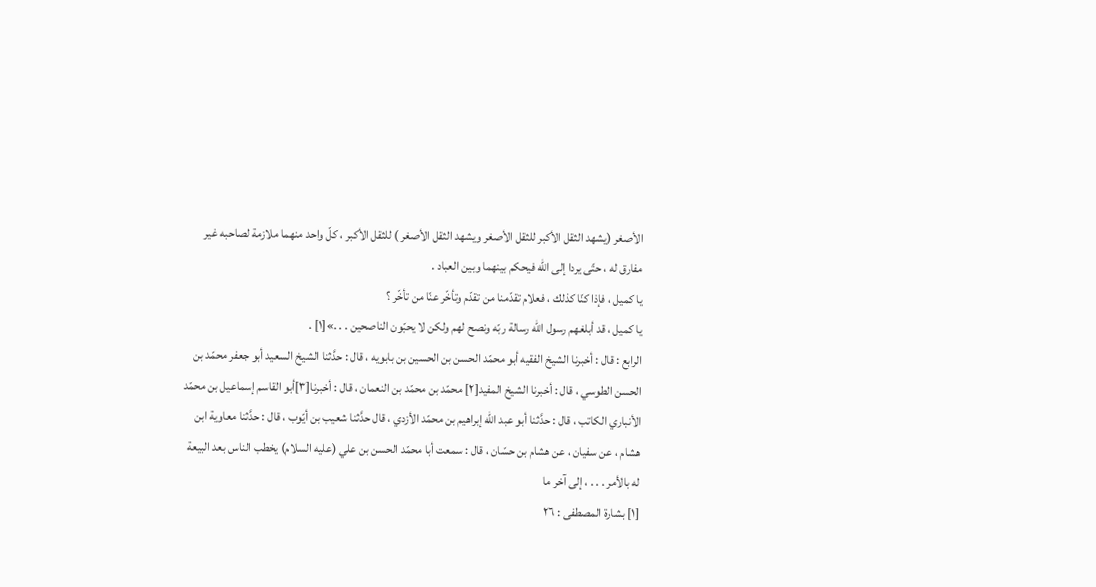الأصغر (يشهد الثقل الأكبر للثقل الأصغر ويشهد الثقل الأصغر ) للثقل الأكبر ، كلّ واحد منهما ملازمة لصاحبه غير مفارق له ، حتّى يردا إلى الله فيحكم بينهما وبين العباد .
يا كميل ، فإذا كنّا كذلك ، فعلام تقدّمنا من تقدّم وتأخّر عنّا من تأخّر ؟
يا كميل ، قد أبلغهم رسول الله رسالة ربّه ونصح لهم ولكن لا يحبّون الناصحين . . .»[١] .
الرابع : قال : أخبرنا الشيخ الفقيه أبو محمّد الحسن بن الحسين بن بابويه ، قال : حدَّثنا الشيخ السعيد أبو جعفر محمّد بن الحسن الطوسي ، قال : أخبرنا الشيخ المفيد[٢] محمّد بن محمّد بن النعمان ، قال : أخبرنا[٣]أبو القاسم إسماعيل بن محمّد الأنباري الكاتب ، قال : حدَّثنا أبو عبد الله إبراهيم بن محمّد الأزدي ، قال حدَّثنا شعيب بن أيّوب ، قال : حدَّثنا معاوية ابن هشام ، عن سفيان ، عن هشام بن حسّان ، قال : سمعت أبا محمّد الحسن بن علي (عليه السلام) يخطب الناس بعد البيعة له بالأمر . . . ، إلى آخر ما
[١] بشارة المصطفى : ٢٦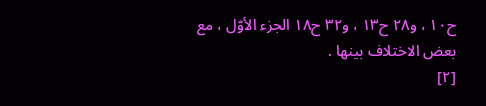ح١٠ ، و٢٨ ح١٣ ، و٣٢ ح١٨ الجزء الأوّل ، مع بعض الاختلاف بينها .
[٢]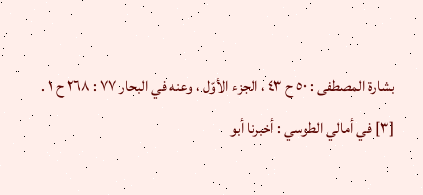بشارة المصطفى : ٥٠ ح ٤٣ ، الجزء الأوّل ، وعنه في البحار ٧٧ : ٢٦٨ ح ١ .
[٣] في أمالي الطوسي : أخبرنا أبو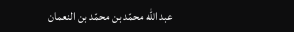عبد الله محمّد بن محمّد بن النعمان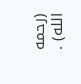(رحمه الله) .